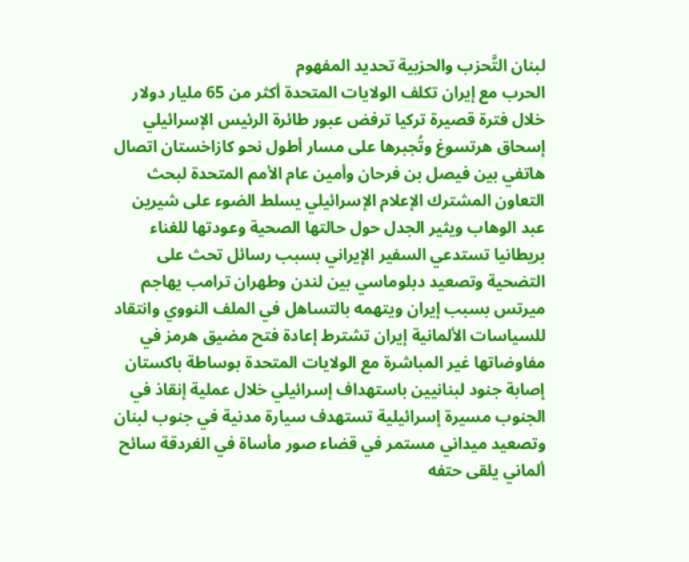لبنان التَّحزب والحزبية تحديد المفهوم
الحرب مع إيران تكلف الولايات المتحدة أكثر من 65 مليار دولار خلال فترة قصيرة تركيا ترفض عبور طائرة الرئيس الإسرائيلي إسحاق هرتسوغ وتُجبرها على مسار أطول نحو كازاخستان اتصال هاتفي بين فيصل بن فرحان وأمين عام الأمم المتحدة لبحث التعاون المشترك الإعلام الإسرائيلي يسلط الضوء على شيرين عبد الوهاب ويثير الجدل حول حالتها الصحية وعودتها للغناء بريطانيا تستدعي السفير الإيراني بسبب رسائل تحث على التضحية وتصعيد دبلوماسي بين لندن وطهران ترامب يهاجم ميرتس بسبب إيران ويتهمه بالتساهل في الملف النووي وانتقاد للسياسات الألمانية إيران تشترط إعادة فتح مضيق هرمز في مفاوضاتها غير المباشرة مع الولايات المتحدة بوساطة باكستان إصابة جنود لبنانيين باستهداف إسرائيلي خلال عملية إنقاذ في الجنوب مسيرة إسرائيلية تستهدف سيارة مدنية في جنوب لبنان وتصعيد ميداني مستمر في قضاء صور مأساة في الغردقة سائح ألماني يلقى حتفه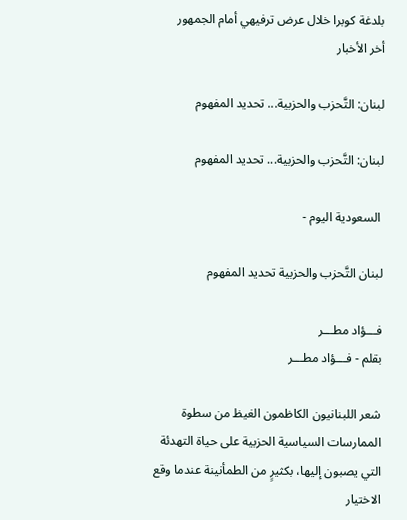بلدغة كوبرا خلال عرض ترفيهي أمام الجمهور
أخر الأخبار

لبنان: التَّحزب والحزبية... تحديد المفهوم

لبنان: التَّحزب والحزبية... تحديد المفهوم

 السعودية اليوم -

لبنان التَّحزب والحزبية تحديد المفهوم

فـــؤاد مطـــر
بقلم - فـــؤاد مطـــر

شعر اللبنانيون الكاظمون الغيظ من سطوة الممارسات السياسية الحزبية على حياة التهدئة التي يصبون إليها، بكثيرٍ من الطمأنينة عندما وقع الاختيار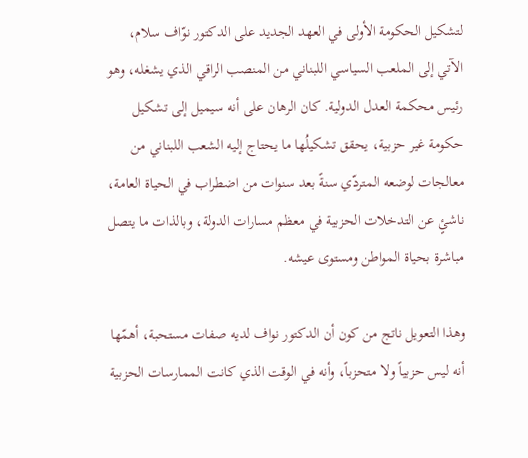لتشكيل الحكومة الأولى في العهد الجديد على الدكتور نوّاف سلام، الآتي إلى الملعب السياسي اللبناني من المنصب الراقي الذي يشغله، وهو رئيس محكمة العدل الدولية. كان الرهان على أنه سيميل إلى تشكيل حكومة غير حزبية، يحقق تشكيلُها ما يحتاج إليه الشعب اللبناني من معالجات لوضعه المتردّي سنةً بعد سنوات من اضطراب في الحياة العامة، ناشئٍ عن التدخلات الحزبية في معظم مسارات الدولة، وبالذات ما يتصل مباشرة بحياة المواطن ومستوى عيشه.

وهذا التعويل ناتج من كون أن الدكتور نواف لديه صفات مستحبة، أهمّها أنه ليس حزبياً ولا متحزباً، وأنه في الوقت الذي كانت الممارسات الحزبية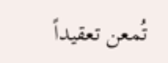تُمعن تعقيداً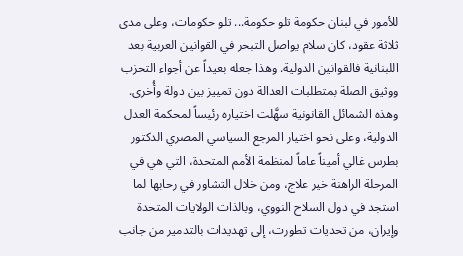للأمور في لبنان حكومة تلو حكومة... تلو حكومات، وعلى مدى ثلاثة عقود، كان سلام يواصل التبحر في القوانين العربية بعد اللبنانية فالقوانين الدولية. وهذا جعله بعيداً عن أجواء التحزب ووثيق الصلة بمتطلبات العدالة دون تمييز بين دولة وأُخرى. وهذه الشمائل القانونية سهَّلت اختياره رئيساً لمحكمة العدل الدولية، وعلى نحو اختيار المرجع السياسي المصري الدكتور بطرس غالي أميناً عاماً لمنظمة الأمم المتحدة، التي هي في المرحلة الراهنة خير علاج، ومن خلال التشاور في رحابها لما استجد في دول السلاح النووي، وبالذات الولايات المتحدة وإيران، من تحديات تطورت، إلى تهديدات بالتدمير من جانب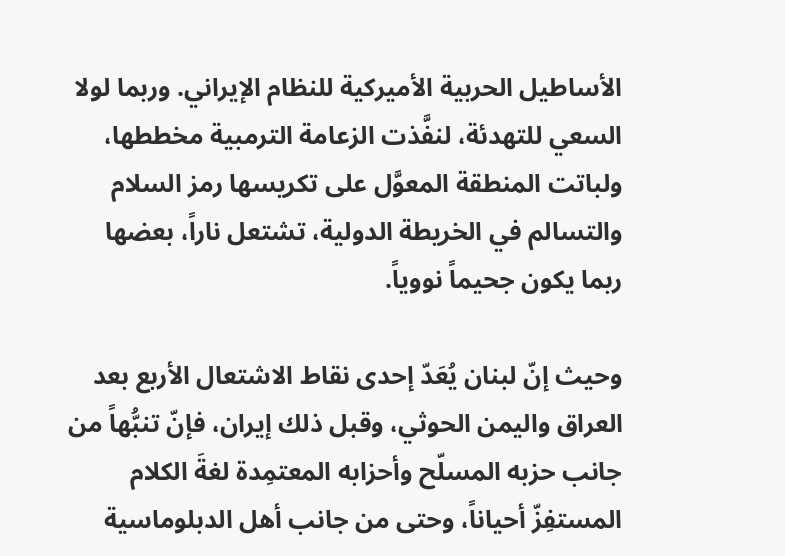الأساطيل الحربية الأميركية للنظام الإيراني. وربما لولا السعي للتهدئة، لنفَّذت الزعامة الترمبية مخططها، ولباتت المنطقة المعوَّل على تكريسها رمز السلام والتسالم في الخريطة الدولية، تشتعل ناراً، بعضها ربما يكون جحيماً نووياً.

وحيث إنّ لبنان يُعَدّ إحدى نقاط الاشتعال الأربع بعد العراق واليمن الحوثي، وقبل ذلك إيران، فإنّ تنبُّهاً من جانب حزبه المسلّح وأحزابه المعتمِدة لغةَ الكلام المستفِزّ أحياناً، وحتى من جانب أهل الدبلوماسية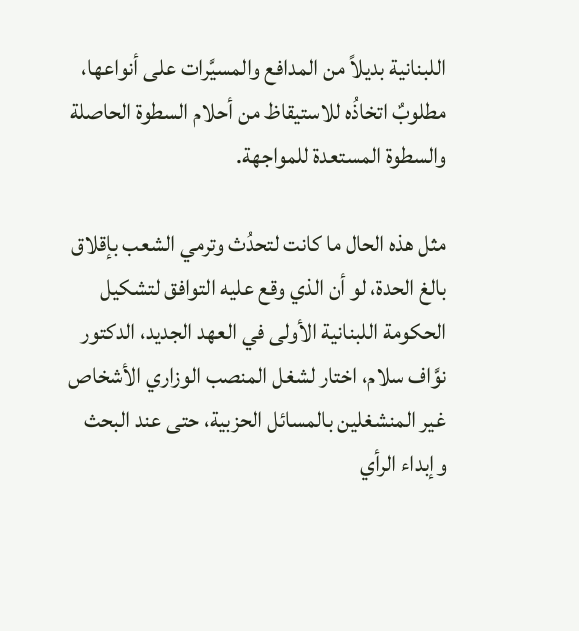اللبنانية بديلاً من المدافع والمسيَّرات على أنواعها، مطلوبٌ اتخاذُه للاستيقاظ من أحلام السطوة الحاصلة والسطوة المستعدة للمواجهة.

مثل هذه الحال ما كانت لتحدُث وترمي الشعب بإقلاق بالغ الحدة، لو أن الذي وقع عليه التوافق لتشكيل الحكومة اللبنانية الأولى في العهد الجديد، الدكتور نوَّاف سلام، اختار لشغل المنصب الوزاري الأشخاص غير المنشغلين بالمسائل الحزبية، حتى عند البحث وإبداء الرأي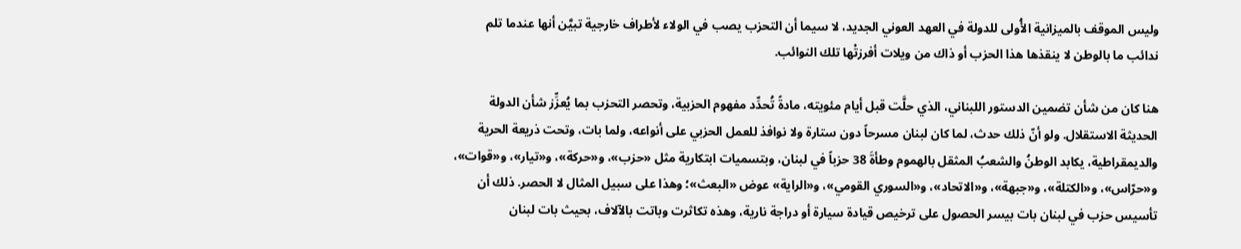وليس الموقف بالميزانية الأُولى للدولة في العهد العوني الجديد، لا سيما أن التحزب يصب في الولاء لأطراف خارجية تبيَّن أنها عندما تلم ندائب ما بالوطن لا ينقذها هذا الحزب أو ذاك من ويلات أفرزتْها تلك النوائب.

هنا كان من شأن تضمين الدستور اللبناني، الذي حلَّت قبل أيام مئويته، مادةً تُحدِّد مفهوم الحزبية، وتحصر التحزب بما يُعزِّز شأن الدولة الحديثة الاستقلال. ولو أنّ ذلك حدث، لما كان لبنان مسرحاً دون ستارة ولا نوافذ للعمل الحزبي على أنواعه، ولما بات، وتحت ذريعة الحرية والديمقراطية، يكابد الوطنُ والشعبُ المثقل بالهموم وطأةَ 38 حزباً في لبنان، وبتسميات ابتكارية مثل «حزب»، و«حركة»، و«تيار»، و«قوات»، و«حرّاس»، و«الكتلة»، و«جبهة»، و«الاتحاد»، و«السوري القومي»، و«الراية» عوض «البعث»؛ وهذا على سبيل المثال لا الحصر. ذلك أن تأسيس حزب في لبنان بات بيسر الحصول على ترخيص قيادة سيارة أو دراجة نارية، وهذه تكاثرت وباتت بالآلاف، بحيث بات لبنان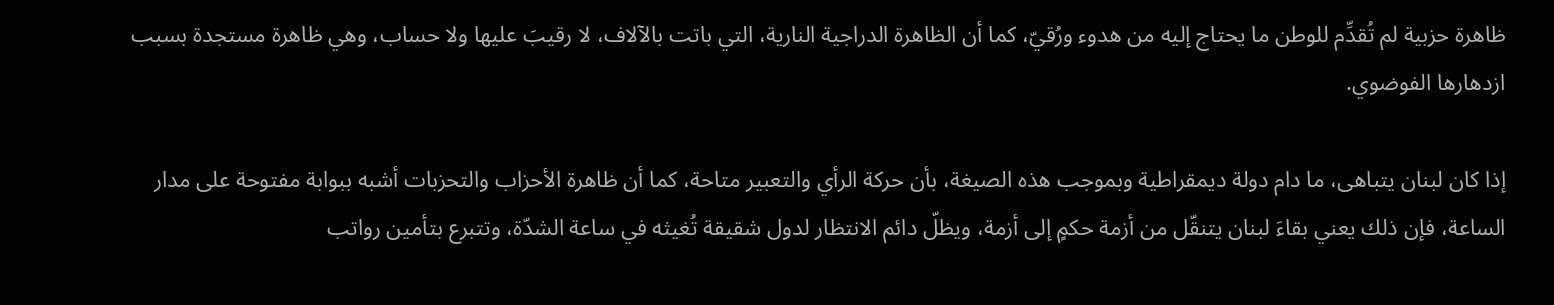ظاهرة حزبية لم تُقدِّم للوطن ما يحتاج إليه من هدوء ورُقيّ، كما أن الظاهرة الدراجية النارية، التي باتت بالآلاف، لا رقيبَ عليها ولا حساب، وهي ظاهرة مستجدة بسبب ازدهارها الفوضوي.

إذا كان لبنان يتباهى، ما دام دولة ديمقراطية وبموجب هذه الصيغة، بأن حركة الرأي والتعبير متاحة، كما أن ظاهرة الأحزاب والتحزبات أشبه ببوابة مفتوحة على مدار الساعة، فإن ذلك يعني بقاءَ لبنان يتنقّل من أزمة حكمٍ إلى أزمة، ويظلّ دائم الانتظار لدول شقيقة تُغيثه في ساعة الشدّة، وتتبرع بتأمين رواتب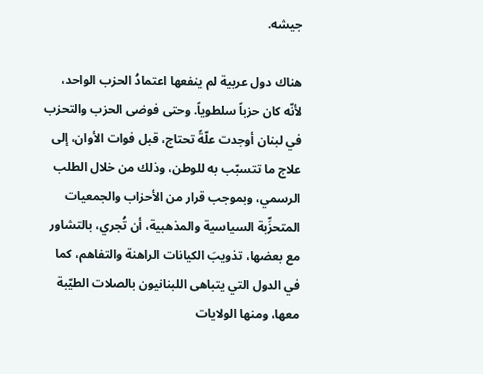جيشه.

هناك دول عربية لم ينفعها اعتمادُ الحزب الواحد، لأنّه كان حزباً سلطوياً. وحتى فوضى الحزب والتحزب في لبنان أوجدت علّةً تحتاج، قبل فوات الأوان، إلى علاج ما تتسبّب به للوطن، وذلك من خلال الطلب الرسمي، وبموجب قرار من الأحزاب والجمعيات المتحزِّبة السياسية والمذهبية، أن تُجري، بالتشاور مع بعضها، تذويبَ الكيانات الراهنة والتفاهم، كما في الدول التي يتباهى اللبنانيون بالصلات الطيّبة معها، ومنها الولايات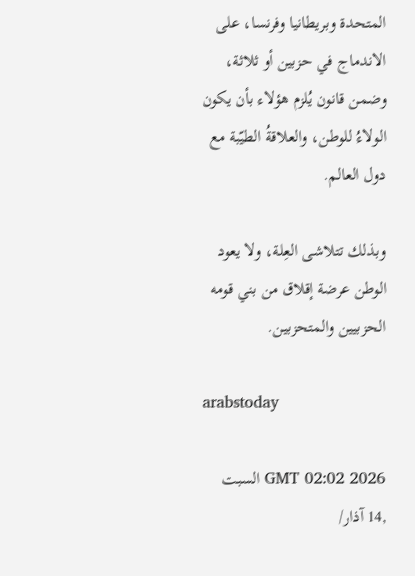المتحدة وبريطانيا وفرنسا، على الاندماج في حزبين أو ثلاثة، وضمن قانون يُلزم هؤلاء بأن يكون الولاءُ للوطن، والعلاقةُ الطيّبة مع دول العالم.

وبذلك تتلاشى العِلة، ولا يعود الوطن عرضة إقلاق من بني قومه الحزبيين والمتحزبين.

arabstoday

GMT 02:02 2026 السبت ,14 آذار/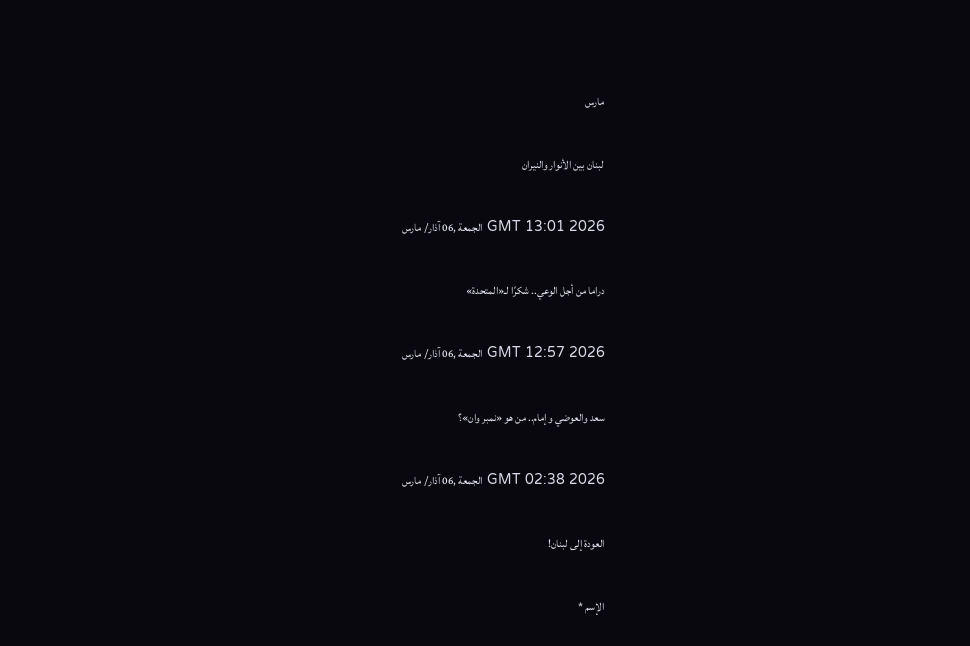مارس

لبنان بين الأنوار والنيران

GMT 13:01 2026 الجمعة ,06 آذار/ مارس

دراما من أجل الوعي.. شكرًا لـ«المتحدة»

GMT 12:57 2026 الجمعة ,06 آذار/ مارس

سعد والعوضي وإمام.. من هو «نمبر وان»؟

GMT 02:38 2026 الجمعة ,06 آذار/ مارس

العودة إلى لبنان!

الإسم *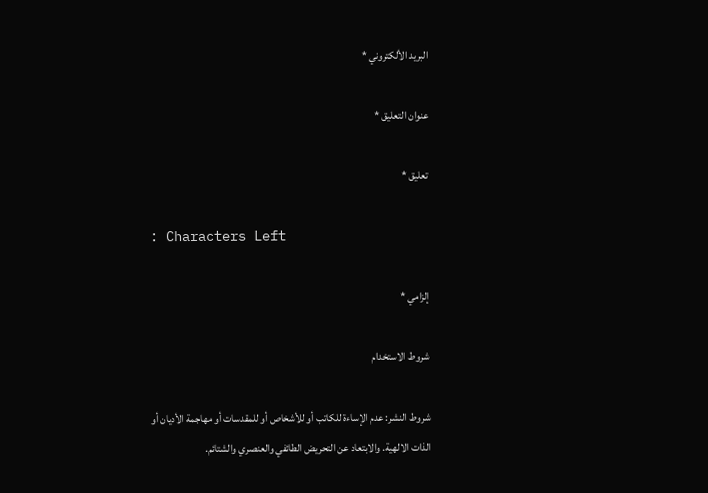البريد الألكتروني *

عنوان التعليق *

تعليق *

: Characters Left

إلزامي *

شروط الاستخدام

شروط النشر: عدم الإساءة للكاتب أو للأشخاص أو للمقدسات أو مهاجمة الأديان أو الذات الالهية. والابتعاد عن التحريض الطائفي والعنصري والشتائم.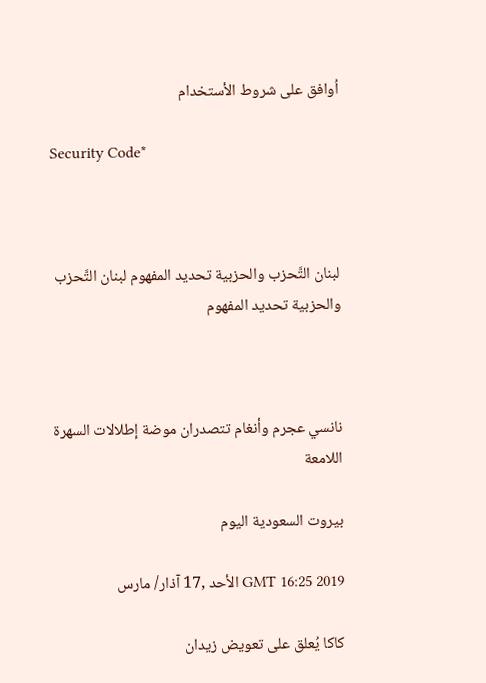اُوافق على شروط الأستخدام

Security Code*



لبنان التَّحزب والحزبية تحديد المفهوم لبنان التَّحزب والحزبية تحديد المفهوم



نانسي عجرم وأنغام تتصدران موضة إطلالات السهرة اللامعة

بيروت السعودية اليوم

GMT 16:25 2019 الأحد ,17 آذار/ مارس

كاكا يُعلق على تعويض زيدان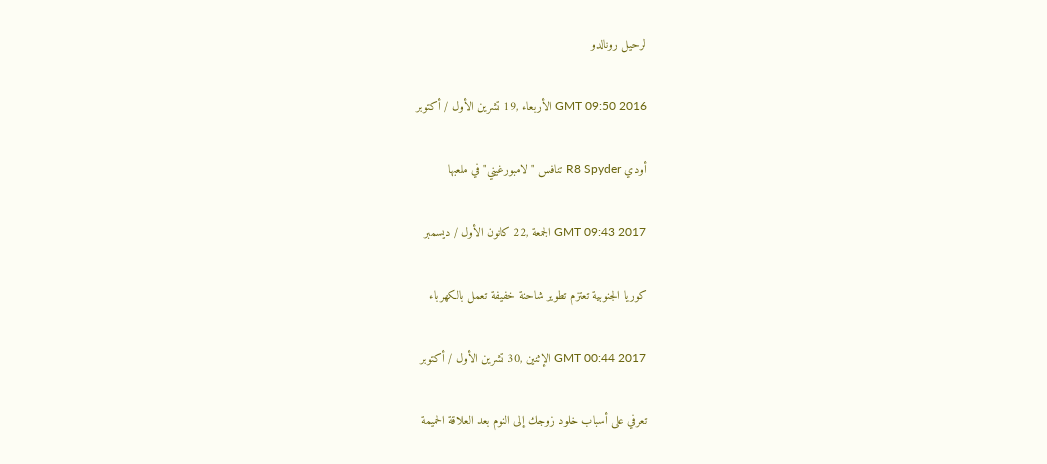لرحيل رونالدو

GMT 09:50 2016 الأربعاء ,19 تشرين الأول / أكتوبر

أودي R8 Spyder تنافس "لامبورغيني" في ملعبها

GMT 09:43 2017 الجمعة ,22 كانون الأول / ديسمبر

كوريا الجنوبية تعتزم تطوير شاحنة خفيفة تعمل بالكهرباء

GMT 00:44 2017 الإثنين ,30 تشرين الأول / أكتوبر

تعرفي على أسباب خلود زوجك إلى النوم بعد العلاقة الحميمة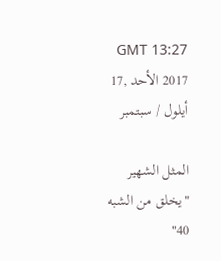GMT 13:27 2017 الأحد ,17 أيلول / سبتمبر

المثل الشهير "يخلق من الشبه 40"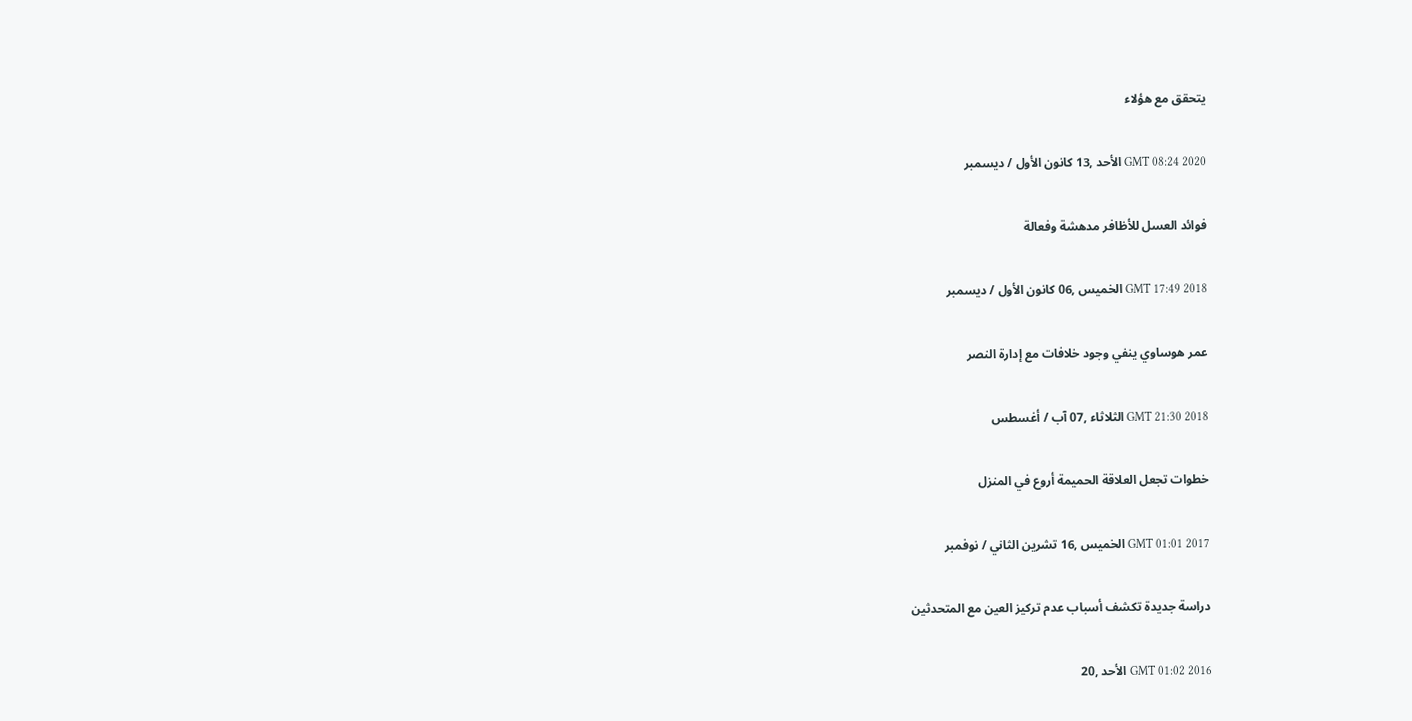يتحقق مع هؤلاء

GMT 08:24 2020 الأحد ,13 كانون الأول / ديسمبر

فوائد العسل للأظافر مدهشة وفعالة

GMT 17:49 2018 الخميس ,06 كانون الأول / ديسمبر

عمر هوساوي ينفي وجود خلافات مع إدارة النصر

GMT 21:30 2018 الثلاثاء ,07 آب / أغسطس

خطوات تجعل العلاقة الحميمة أروع في المنزل

GMT 01:01 2017 الخميس ,16 تشرين الثاني / نوفمبر

دراسة جديدة تكشف أسباب عدم تركيز العين مع المتحدثين

GMT 01:02 2016 الأحد ,20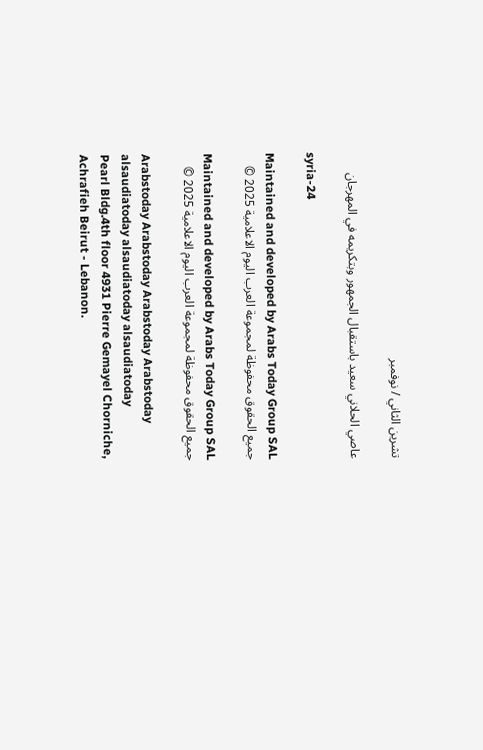تشرين الثاني / نوفمبر

عاصي الحلاني سعيد باستقبال الجمهور وبتكريمه في المهرجان

syria-24

Maintained and developed by Arabs Today Group SAL
جميع الحقوق محفوظة لمجموعة العرب اليوم الاعلامية 2025 ©

Maintained and developed by Arabs Today Group SAL
جميع الحقوق محفوظة لمجموعة العرب اليوم الاعلامية 2025 ©

Arabstoday Arabstoday Arabstoday Arabstoday
alsaudiatoday alsaudiatoday alsaudiatoday
Pearl Bldg.4th floor 4931 Pierre Gemayel Chorniche, Achrafieh Beirut - Lebanon.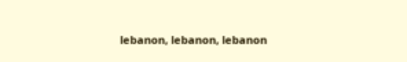lebanon, lebanon, lebanon